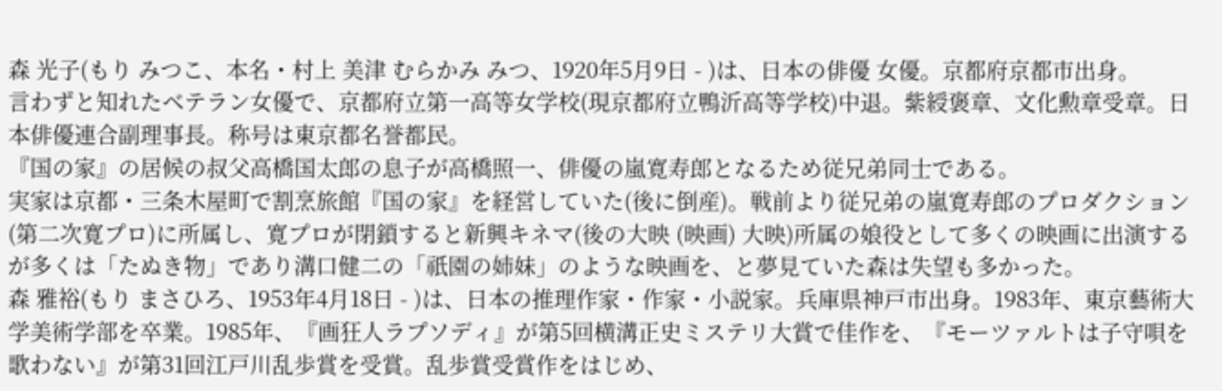森 光子(もり みつこ、本名・村上 美津 むらかみ みつ、1920年5月9日 - )は、日本の俳優 女優。京都府京都市出身。
言わずと知れたベテラン女優で、京都府立第一高等女学校(現京都府立鴨沂高等学校)中退。紫綬褒章、文化勲章受章。日本俳優連合副理事長。称号は東京都名誉都民。
『国の家』の居候の叔父高橋国太郎の息子が高橋照一、俳優の嵐寛寿郎となるため従兄弟同士である。
実家は京都・三条木屋町で割烹旅館『国の家』を経営していた(後に倒産)。戦前より従兄弟の嵐寛寿郎のプロダクション(第二次寛プロ)に所属し、寛プロが閉鎖すると新興キネマ(後の大映 (映画) 大映)所属の娘役として多くの映画に出演するが多くは「たぬき物」であり溝口健二の「祇園の姉妹」のような映画を、と夢見ていた森は失望も多かった。
森 雅裕(もり まさひろ、1953年4月18日 - )は、日本の推理作家・作家・小説家。兵庫県神戸市出身。1983年、東京藝術大学美術学部を卒業。1985年、『画狂人ラプソディ』が第5回横溝正史ミステリ大賞で佳作を、『モーツァルトは子守唄を歌わない』が第31回江戸川乱歩賞を受賞。乱歩賞受賞作をはじめ、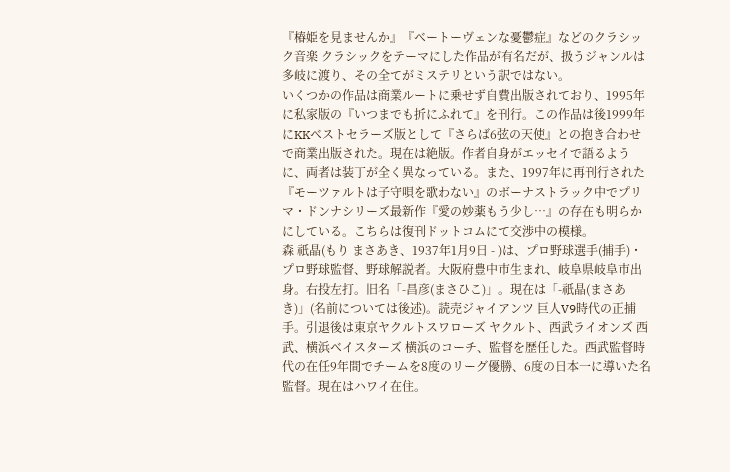『椿姫を見ませんか』『ベートーヴェンな憂鬱症』などのクラシック音楽 クラシックをテーマにした作品が有名だが、扱うジャンルは多岐に渡り、その全てがミステリという訳ではない。
いくつかの作品は商業ルートに乗せず自費出版されており、1995年に私家版の『いつまでも折にふれて』を刊行。この作品は後1999年にKKベストセラーズ版として『さらば6弦の天使』との抱き合わせで商業出版された。現在は絶版。作者自身がエッセイで語るように、両者は装丁が全く異なっている。また、1997年に再刊行された『モーツァルトは子守唄を歌わない』のボーナストラック中でプリマ・ドンナシリーズ最新作『愛の妙薬もう少し…』の存在も明らかにしている。こちらは復刊ドットコムにて交渉中の模様。
森 祇晶(もり まさあき、1937年1月9日 - )は、プロ野球選手(捕手)・プロ野球監督、野球解説者。大阪府豊中市生まれ、岐阜県岐阜市出身。右投左打。旧名「-昌彦(まさひこ)」。現在は「-祇晶(まさあき)」(名前については後述)。読売ジャイアンツ 巨人V9時代の正捕手。引退後は東京ヤクルトスワローズ ヤクルト、西武ライオンズ 西武、横浜ベイスターズ 横浜のコーチ、監督を歴任した。西武監督時代の在任9年間でチームを8度のリーグ優勝、6度の日本一に導いた名監督。現在はハワイ在住。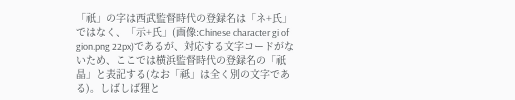「祇」の字は西武監督時代の登録名は「ネ+氏」ではなく、「示+氏」(画像:Chinese character gi of gion.png 22px)であるが、対応する文字コードがないため、ここでは横浜監督時代の登録名の「祇晶」と表記する(なお「祗」は全く別の文字である)。しばしば狸と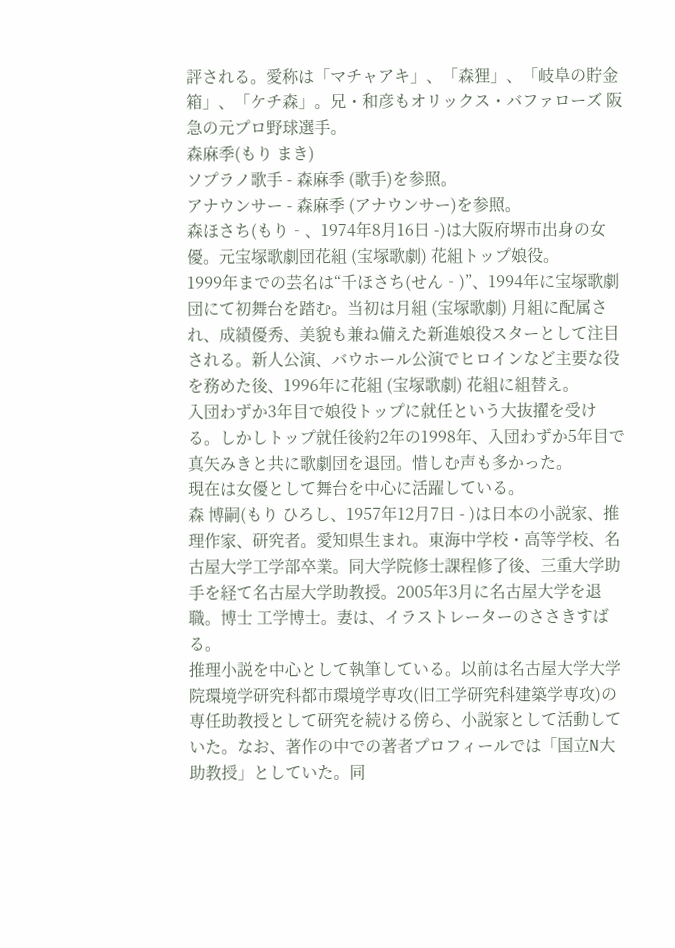評される。愛称は「マチャアキ」、「森狸」、「岐阜の貯金箱」、「ケチ森」。兄・和彦もオリックス・バファローズ 阪急の元プロ野球選手。
森麻季(もり まき)
ソプラノ歌手 - 森麻季 (歌手)を参照。
アナウンサー - 森麻季 (アナウンサー)を参照。
森ほさち(もり‐、1974年8月16日 -)は大阪府堺市出身の女優。元宝塚歌劇団花組 (宝塚歌劇) 花組トップ娘役。
1999年までの芸名は“千ほさち(せん‐)”、1994年に宝塚歌劇団にて初舞台を踏む。当初は月組 (宝塚歌劇) 月組に配属され、成績優秀、美貌も兼ね備えた新進娘役スターとして注目される。新人公演、バウホール公演でヒロインなど主要な役を務めた後、1996年に花組 (宝塚歌劇) 花組に組替え。
入団わずか3年目で娘役トップに就任という大抜擢を受ける。しかしトップ就任後約2年の1998年、入団わずか5年目で真矢みきと共に歌劇団を退団。惜しむ声も多かった。
現在は女優として舞台を中心に活躍している。
森 博嗣(もり ひろし、1957年12月7日 - )は日本の小説家、推理作家、研究者。愛知県生まれ。東海中学校・高等学校、名古屋大学工学部卒業。同大学院修士課程修了後、三重大学助手を経て名古屋大学助教授。2005年3月に名古屋大学を退職。博士 工学博士。妻は、イラストレーターのささきすばる。
推理小説を中心として執筆している。以前は名古屋大学大学院環境学研究科都市環境学専攻(旧工学研究科建築学専攻)の専任助教授として研究を続ける傍ら、小説家として活動していた。なお、著作の中での著者プロフィールでは「国立N大助教授」としていた。同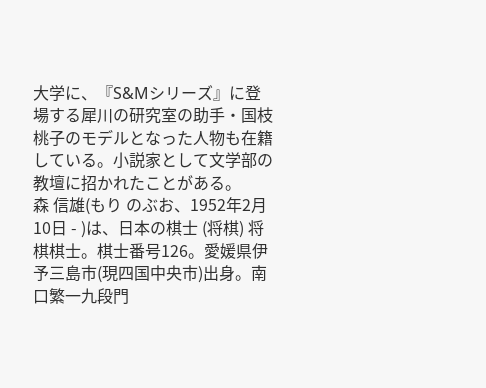大学に、『S&Mシリーズ』に登場する犀川の研究室の助手・国枝桃子のモデルとなった人物も在籍している。小説家として文学部の教壇に招かれたことがある。
森 信雄(もり のぶお、1952年2月10日 - )は、日本の棋士 (将棋) 将棋棋士。棋士番号126。愛媛県伊予三島市(現四国中央市)出身。南口繁一九段門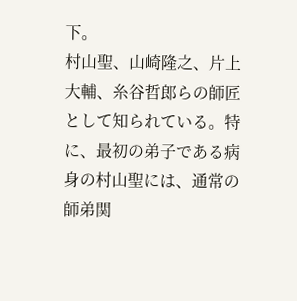下。
村山聖、山崎隆之、片上大輔、糸谷哲郎らの師匠として知られている。特に、最初の弟子である病身の村山聖には、通常の師弟関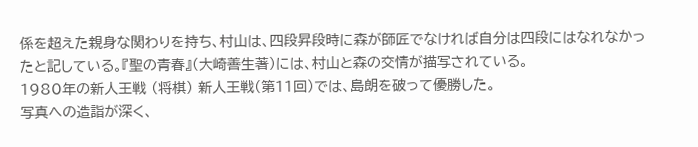係を超えた親身な関わりを持ち、村山は、四段昇段時に森が師匠でなければ自分は四段にはなれなかったと記している。『聖の青春』(大崎善生著)には、村山と森の交情が描写されている。
1980年の新人王戦 (将棋) 新人王戦(第11回)では、島朗を破って優勝した。
写真への造詣が深く、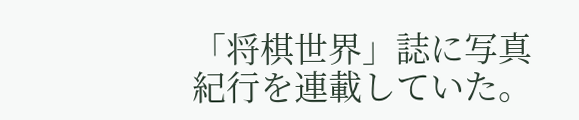「将棋世界」誌に写真紀行を連載していた。